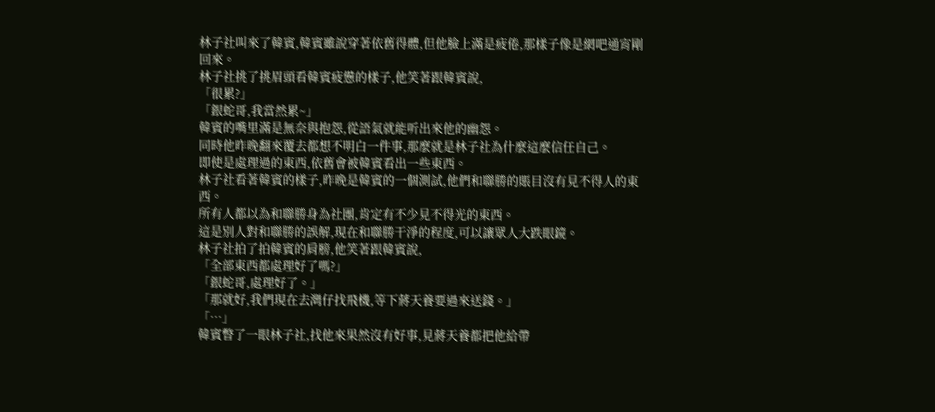林子社叫來了韓賓,韓賓雖說穿著依舊得體,但他臉上滿是疲倦,那樣子像是網吧通宵剛回來。
林子社挑了挑眉頭看韓賓疲憊的樣子,他笑著跟韓賓說,
「很累?」
「銀蛇哥,我當然累~」
韓賓的嘴里滿是無奈與抱怨,從語氣就能听出來他的幽怨。
同時他昨晚翻來覆去都想不明白一件事,那麼就是林子社為什麼這麼信任自己。
即使是處理過的東西,依舊會被韓賓看出一些東西。
林子社看著韓賓的樣子,昨晚是韓賓的一個測試,他們和聯勝的賬目沒有見不得人的東西。
所有人都以為和聯勝身為社團,肯定有不少見不得光的東西。
這是別人對和聯勝的誤解,現在和聯勝干淨的程度,可以讓眾人大跌眼鏡。
林子社拍了拍韓賓的肩膀,他笑著跟韓賓說,
「全部東西都處理好了嗎?」
「銀蛇哥,處理好了。」
「那就好,我們現在去灣仔找飛機,等下蔣天養要過來送錢。」
「…」
韓賓瞥了一眼林子社,找他來果然沒有好事,見蔣天養都把他給帶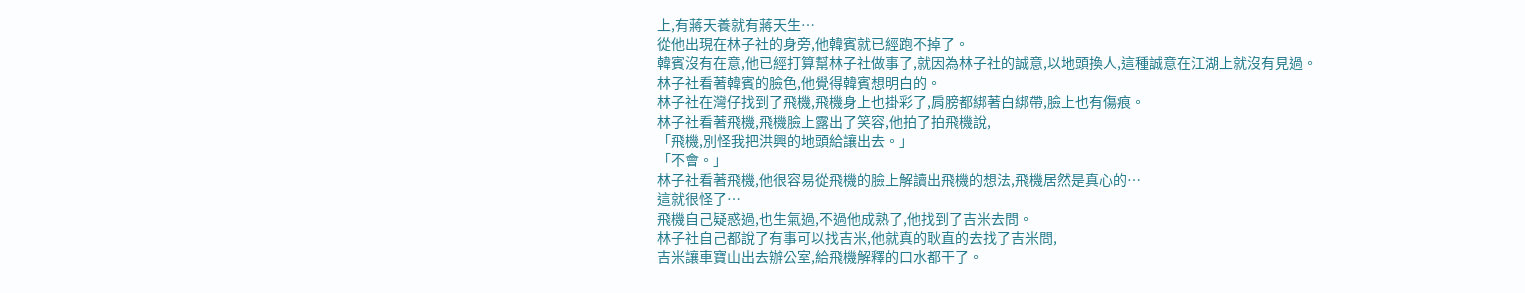上,有蔣天養就有蔣天生…
從他出現在林子社的身旁,他韓賓就已經跑不掉了。
韓賓沒有在意,他已經打算幫林子社做事了,就因為林子社的誠意,以地頭換人,這種誠意在江湖上就沒有見過。
林子社看著韓賓的臉色,他覺得韓賓想明白的。
林子社在灣仔找到了飛機,飛機身上也掛彩了,肩膀都綁著白綁帶,臉上也有傷痕。
林子社看著飛機,飛機臉上露出了笑容,他拍了拍飛機說,
「飛機,別怪我把洪興的地頭給讓出去。」
「不會。」
林子社看著飛機,他很容易從飛機的臉上解讀出飛機的想法,飛機居然是真心的…
這就很怪了…
飛機自己疑惑過,也生氣過,不過他成熟了,他找到了吉米去問。
林子社自己都說了有事可以找吉米,他就真的耿直的去找了吉米問,
吉米讓車寶山出去辦公室,給飛機解釋的口水都干了。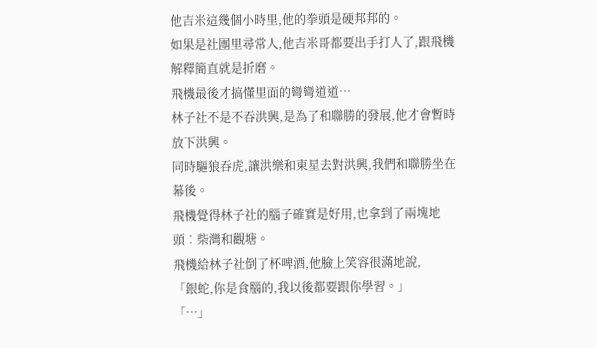他吉米這幾個小時里,他的拳頭是硬邦邦的。
如果是社團里尋常人,他吉米哥都要出手打人了,跟飛機解釋簡直就是折磨。
飛機最後才搞懂里面的彎彎道道…
林子社不是不吞洪興,是為了和聯勝的發展,他才會暫時放下洪興。
同時驅狼吞虎,讓洪樂和東星去對洪興,我們和聯勝坐在幕後。
飛機覺得林子社的腦子確實是好用,也拿到了兩塊地頭︰柴灣和觀塘。
飛機給林子社倒了杯啤酒,他臉上笑容很滿地說,
「銀蛇,你是食腦的,我以後都要跟你學習。」
「…」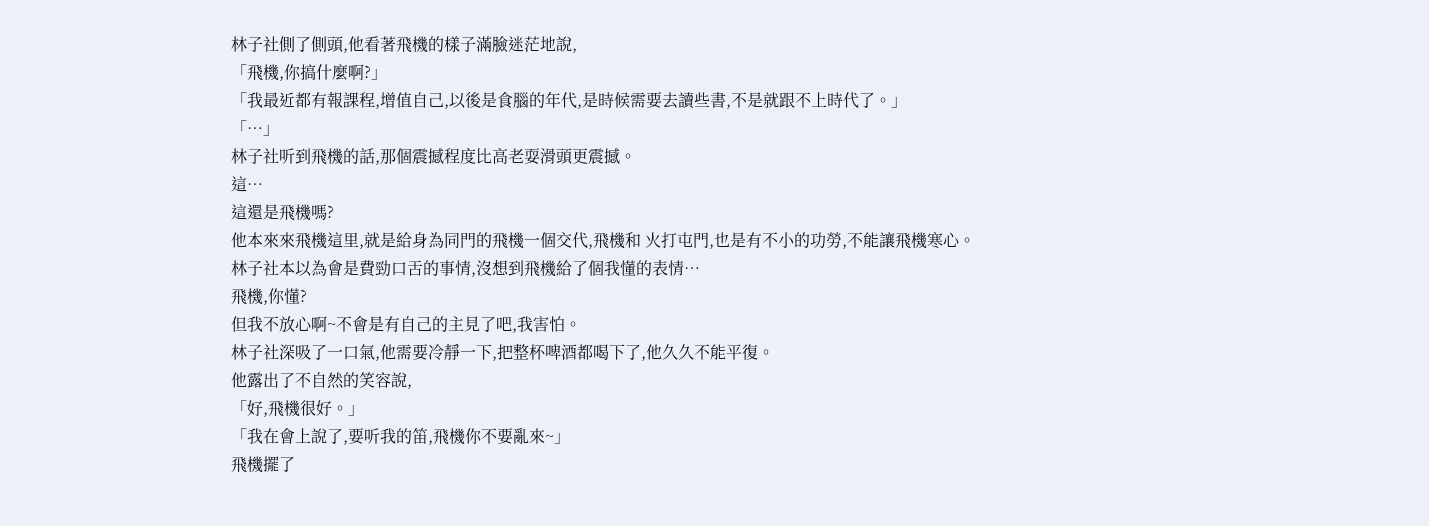林子社側了側頭,他看著飛機的樣子滿臉迷茫地說,
「飛機,你搞什麼啊?」
「我最近都有報課程,增值自己,以後是食腦的年代,是時候需要去讀些書,不是就跟不上時代了。」
「…」
林子社听到飛機的話,那個震撼程度比高老耍滑頭更震撼。
這…
這還是飛機嗎?
他本來來飛機這里,就是給身為同門的飛機一個交代,飛機和 火打屯門,也是有不小的功勞,不能讓飛機寒心。
林子社本以為會是費勁口舌的事情,沒想到飛機給了個我懂的表情…
飛機,你懂?
但我不放心啊~不會是有自己的主見了吧,我害怕。
林子社深吸了一口氣,他需要冷靜一下,把整杯啤酒都喝下了,他久久不能平復。
他露出了不自然的笑容說,
「好,飛機很好。」
「我在會上說了,要听我的笛,飛機你不要亂來~」
飛機擺了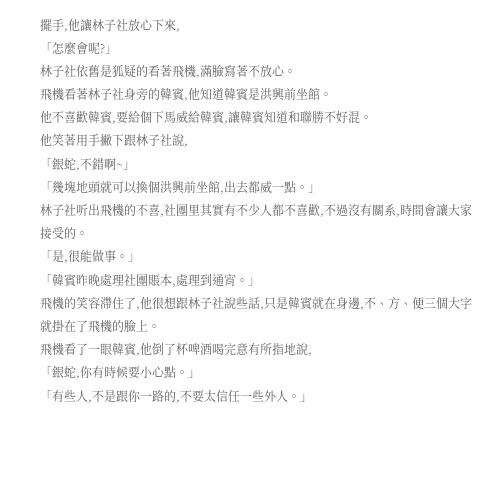擺手,他讓林子社放心下來,
「怎麼會呢?」
林子社依舊是狐疑的看著飛機,滿臉寫著不放心。
飛機看著林子社身旁的韓賓,他知道韓賓是洪興前坐館。
他不喜歡韓賓,要給個下馬威給韓賓,讓韓賓知道和聯勝不好混。
他笑著用手撇下跟林子社說,
「銀蛇,不錯啊~」
「幾塊地頭就可以換個洪興前坐館,出去都威一點。」
林子社听出飛機的不喜,社團里其實有不少人都不喜歡,不過沒有關系,時間會讓大家接受的。
「是,很能做事。」
「韓賓昨晚處理社團賬本,處理到通宵。」
飛機的笑容滯住了,他很想跟林子社說些話,只是韓賓就在身邊,不、方、便三個大字就掛在了飛機的臉上。
飛機看了一眼韓賓,他倒了杯啤酒喝完意有所指地說,
「銀蛇,你有時候要小心點。」
「有些人,不是跟你一路的,不要太信任一些外人。」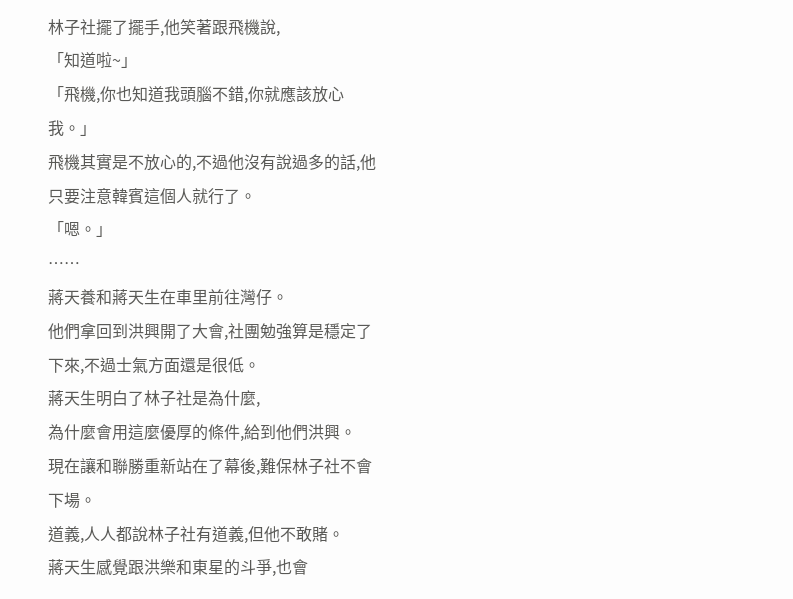林子社擺了擺手,他笑著跟飛機說,
「知道啦~」
「飛機,你也知道我頭腦不錯,你就應該放心我。」
飛機其實是不放心的,不過他沒有說過多的話,他只要注意韓賓這個人就行了。
「嗯。」
……
蔣天養和蔣天生在車里前往灣仔。
他們拿回到洪興開了大會,社團勉強算是穩定了下來,不過士氣方面還是很低。
蔣天生明白了林子社是為什麼,
為什麼會用這麼優厚的條件,給到他們洪興。
現在讓和聯勝重新站在了幕後,難保林子社不會下場。
道義,人人都說林子社有道義,但他不敢賭。
蔣天生感覺跟洪樂和東星的斗爭,也會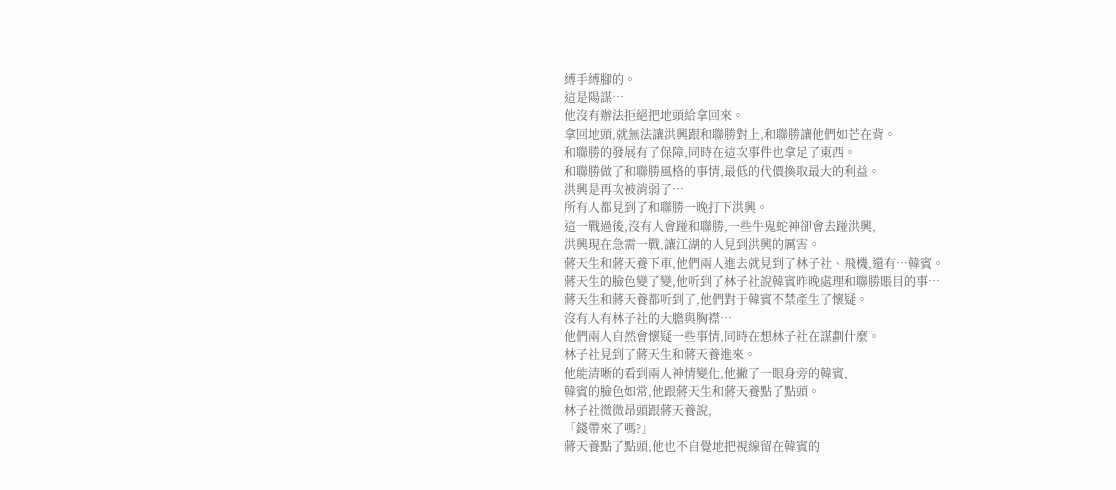縛手縛腳的。
這是陽謀…
他沒有辦法拒絕把地頭給拿回來。
拿回地頭,就無法讓洪興跟和聯勝對上,和聯勝讓他們如芒在背。
和聯勝的發展有了保障,同時在這次事件也拿足了東西。
和聯勝做了和聯勝風格的事情,最低的代價換取最大的利益。
洪興是再次被消弱了…
所有人都見到了和聯勝一晚打下洪興。
這一戰過後,沒有人會踫和聯勝,一些牛鬼蛇神卻會去踫洪興,
洪興現在急需一戰,讓江湖的人見到洪興的厲害。
蔣天生和蔣天養下車,他們兩人進去就見到了林子社、飛機,還有…韓賓。
蔣天生的臉色變了變,他听到了林子社說韓賓昨晚處理和聯勝賬目的事…
蔣天生和蔣天養都听到了,他們對于韓賓不禁產生了懷疑。
沒有人有林子社的大膽與胸襟…
他們兩人自然會懷疑一些事情,同時在想林子社在謀劃什麼。
林子社見到了蔣天生和蔣天養進來。
他能清晰的看到兩人神情變化,他撇了一眼身旁的韓賓,
韓賓的臉色如常,他跟蔣天生和蔣天養點了點頭。
林子社微微昂頭跟蔣天養說,
「錢帶來了嗎?」
蔣天養點了點頭,他也不自覺地把視線留在韓賓的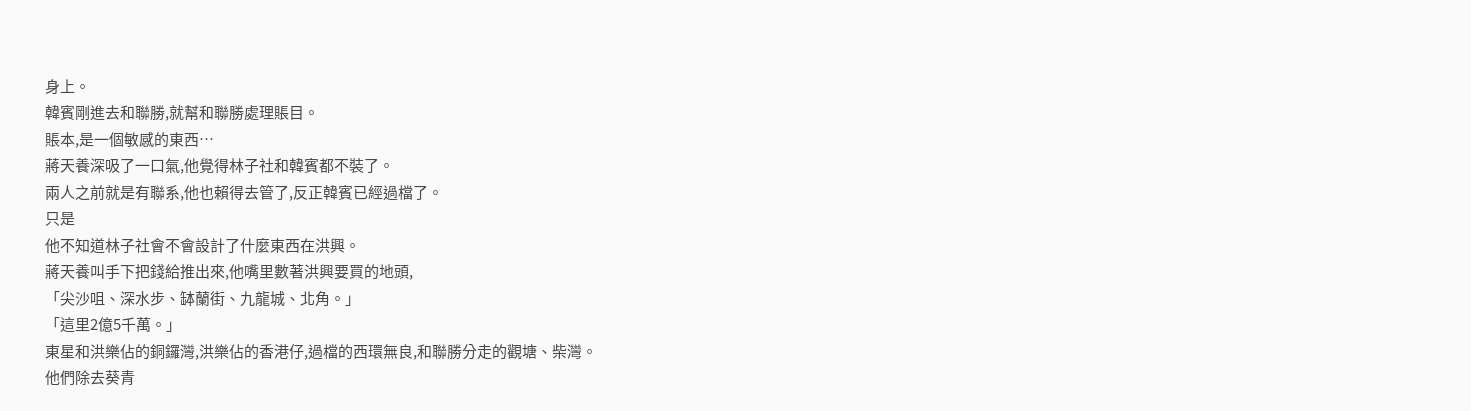身上。
韓賓剛進去和聯勝,就幫和聯勝處理賬目。
賬本,是一個敏感的東西…
蔣天養深吸了一口氣,他覺得林子社和韓賓都不裝了。
兩人之前就是有聯系,他也賴得去管了,反正韓賓已經過檔了。
只是
他不知道林子社會不會設計了什麼東西在洪興。
蔣天養叫手下把錢給推出來,他嘴里數著洪興要買的地頭,
「尖沙咀、深水步、缽蘭街、九龍城、北角。」
「這里2億5千萬。」
東星和洪樂佔的銅鑼灣,洪樂佔的香港仔,過檔的西環無良,和聯勝分走的觀塘、柴灣。
他們除去葵青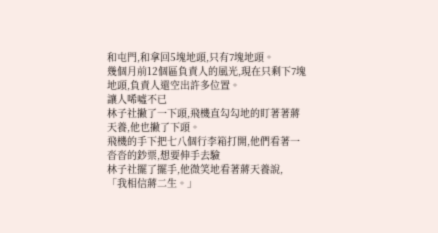和屯門,和拿回5塊地頭,只有7塊地頭。
幾個月前12個區負責人的風光,現在只剩下7塊地頭,負責人還空出許多位置。
讓人唏噓不已
林子社撇了一下頭,飛機直勾勾地的盯著著蔣天養,他也撇了下頭。
飛機的手下把七八個行李箱打開,他們看著一沓沓的鈔票,想要伸手去驗
林子社擺了擺手,他微笑地看著蔣天養說,
「我相信蔣二生。」